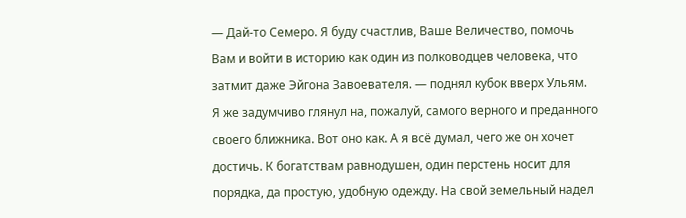— Дай-то Семеро. Я буду счастлив, Ваше Величество, помочь Вам и войти в историю как один из полководцев человека, что затмит даже Эйгона Завоевателя. — поднял кубок вверх Ульям.
Я же задумчиво глянул на, пожалуй, самого верного и преданного своего ближника. Вот оно как. А я всё думал, чего же он хочет достичь. К богатствам равнодушен, один перстень носит для порядка, да простую, удобную одежду. На свой земельный надел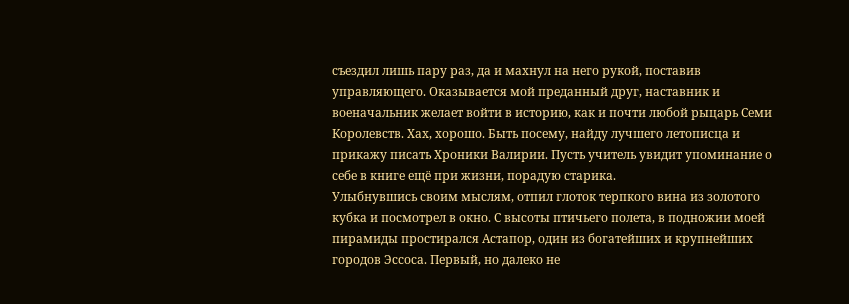съездил лишь пару раз, да и махнул на него рукой, поставив управляющего. Оказывается мой преданный друг, наставник и военачальник желает войти в историю, как и почти любой рыцарь Семи Королевств. Хах, хорошо. Быть посему, найду лучшего летописца и прикажу писать Хроники Валирии. Пусть учитель увидит упоминание о себе в книге ещё при жизни, порадую старика.
Улыбнувшись своим мыслям, отпил глоток терпкого вина из золотого кубка и посмотрел в окно. С высоты птичьего полета, в подножии моей пирамиды простирался Астапор, один из богатейших и крупнейших городов Эссоса. Первый, но далеко не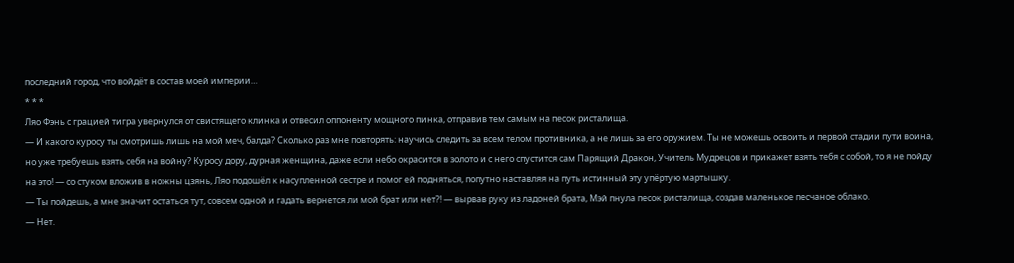последний город, что войдёт в состав моей империи…
* * *
Ляо Фэнь с грацией тигра увернулся от свистящего клинка и отвесил оппоненту мощного пинка, отправив тем самым на песок ристалища.
— И какого куросу ты смотришь лишь на мой меч, балда? Сколько раз мне повторять: научись следить за всем телом противника, а не лишь за его оружием. Ты не можешь освоить и первой стадии пути воина, но уже требуешь взять себя на войну? Куросу дору, дурная женщина, даже если небо окрасится в золото и с него спустится сам Парящий Дракон, Учитель Мудрецов и прикажет взять тебя с собой, то я не пойду на это! — со стуком вложив в ножны цзянь, Ляо подошёл к насупленной сестре и помог ей подняться, попутно наставляя на путь истинный эту упёртую мартышку.
— Ты пойдешь, а мне значит остаться тут, совсем одной и гадать вернется ли мой брат или нет?! — вырвав руку из ладоней брата, Мэй пнула песок ристалища, создав маленькое песчаное облако.
— Нет.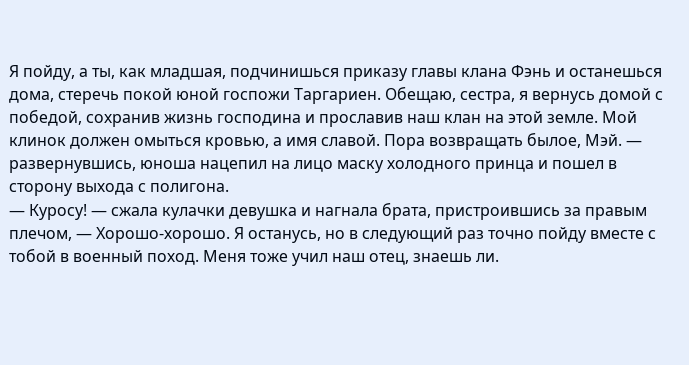Я пойду, а ты, как младшая, подчинишься приказу главы клана Фэнь и останешься дома, стеречь покой юной госпожи Таргариен. Обещаю, сестра, я вернусь домой с победой, сохранив жизнь господина и прославив наш клан на этой земле. Мой клинок должен омыться кровью, а имя славой. Пора возвращать былое, Мэй. — развернувшись, юноша нацепил на лицо маску холодного принца и пошел в сторону выхода с полигона.
— Куросу! — сжала кулачки девушка и нагнала брата, пристроившись за правым плечом, — Хорошо-хорошо. Я останусь, но в следующий раз точно пойду вместе с тобой в военный поход. Меня тоже учил наш отец, знаешь ли.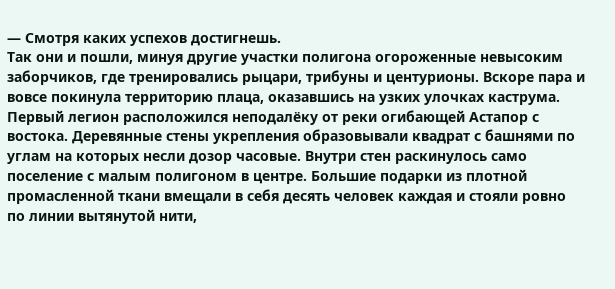— Смотря каких успехов достигнешь.
Так они и пошли, минуя другие участки полигона огороженные невысоким заборчиков, где тренировались рыцари, трибуны и центурионы. Вскоре пара и вовсе покинула территорию плаца, оказавшись на узких улочках каструма.
Первый легион расположился неподалёку от реки огибающей Астапор с востока. Деревянные стены укрепления образовывали квадрат с башнями по углам на которых несли дозор часовые. Внутри стен раскинулось само поселение с малым полигоном в центре. Большие подарки из плотной промасленной ткани вмещали в себя десять человек каждая и стояли ровно по линии вытянутой нити,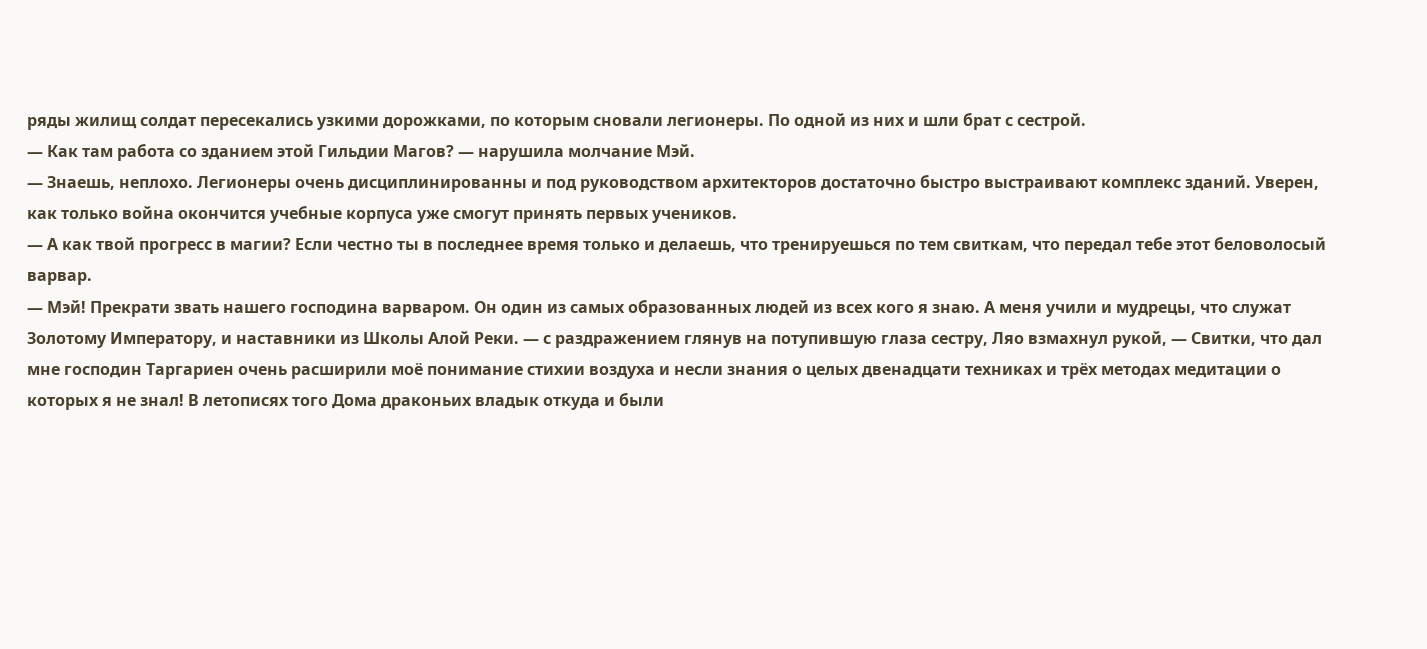ряды жилищ солдат пересекались узкими дорожками, по которым сновали легионеры. По одной из них и шли брат с сестрой.
— Как там работа со зданием этой Гильдии Магов? — нарушила молчание Мэй.
— Знаешь, неплохо. Легионеры очень дисциплинированны и под руководством архитекторов достаточно быстро выстраивают комплекс зданий. Уверен, как только война окончится учебные корпуса уже смогут принять первых учеников.
— А как твой прогресс в магии? Если честно ты в последнее время только и делаешь, что тренируешься по тем свиткам, что передал тебе этот беловолосый варвар.
— Мэй! Прекрати звать нашего господина варваром. Он один из самых образованных людей из всех кого я знаю. А меня учили и мудрецы, что служат Золотому Императору, и наставники из Школы Алой Реки. — с раздражением глянув на потупившую глаза сестру, Ляо взмахнул рукой, — Свитки, что дал мне господин Таргариен очень расширили моё понимание стихии воздуха и несли знания о целых двенадцати техниках и трёх методах медитации о которых я не знал! В летописях того Дома драконьих владык откуда и были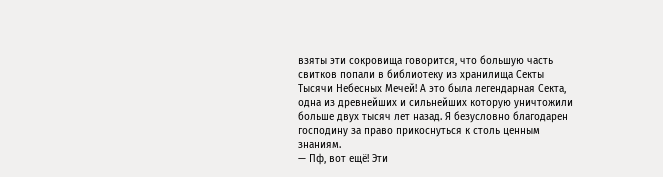взяты эти сокровища говорится, что большую часть свитков попали в библиотеку из хранилища Секты Тысячи Небесных Мечей! А это была легендарная Секта, одна из древнейших и сильнейших которую уничтожили больше двух тысяч лет назад. Я безусловно благодарен господину за право прикоснуться к столь ценным знаниям.
— Пф, вот ещё! Эти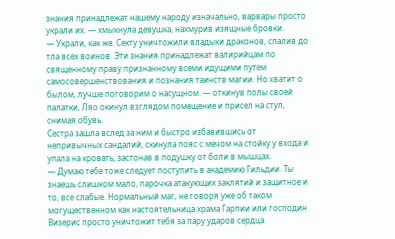знания принадлежат нашему народу изначально, варвары просто украли их. — хмыкнула девушка, нахмурив изящные бровки.
— Украли, как же. Секту уничтожили владыки драконов, спалив до тла всех воинов. Эти знания принадлежат валирийцам по священному праву признанному всеми идущими путем самосовершенствования и познания таинств магии. Но хватит о былом, лучше поговорим о насущном. — откинув полы своей палатки, Ляо окинул взглядом помещение и присел на стул, снимая обувь.
Сестра зашла вслед за ним и быстро избавившись от непривычных сандалий, скинула пояс с мечом на стойку у входа и упала на кровать, застонав в подушку от боли в мышцах.
— Думаю тебе тоже следует поступить в академию Гильдии. Ты знаешь слишком мало, парочка атакующих заклятий и защитное и то, все слабые. Нормальный маг, не говоря уже об таком могущественном как настоятельница храма Гарпии или господин Визерис просто уничтожит тебя за пару ударов сердца.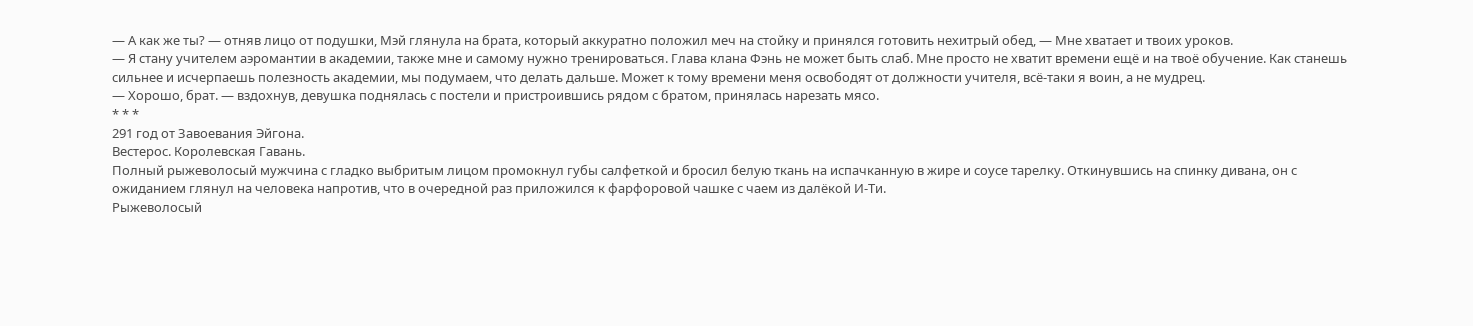— А как же ты? — отняв лицо от подушки, Мэй глянула на брата, который аккуратно положил меч на стойку и принялся готовить нехитрый обед, — Мне хватает и твоих уроков.
— Я стану учителем аэромантии в академии, также мне и самому нужно тренироваться. Глава клана Фэнь не может быть слаб. Мне просто не хватит времени ещё и на твоё обучение. Как станешь сильнее и исчерпаешь полезность академии, мы подумаем, что делать дальше. Может к тому времени меня освободят от должности учителя, всё-таки я воин, а не мудрец.
— Хорошо, брат. — вздохнув, девушка поднялась с постели и пристроившись рядом с братом, принялась нарезать мясо.
* * *
291 год от Завоевания Эйгона.
Вестерос. Королевская Гавань.
Полный рыжеволосый мужчина с гладко выбритым лицом промокнул губы салфеткой и бросил белую ткань на испачканную в жире и соусе тарелку. Откинувшись на спинку дивана, он с ожиданием глянул на человека напротив, что в очередной раз приложился к фарфоровой чашке с чаем из далёкой И-Ти.
Рыжеволосый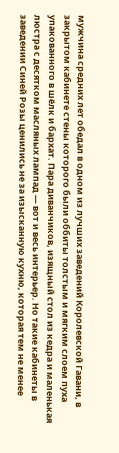мужчина средних лет обедал в одном из лучших заведений Королевской Гавани, в закрытом кабинете стены которого были оббиты толстым и мягким слоем пуха упакованного в шёлк и бархат. Пара диванчиков, изящный стол из кедра и маленькая люстра с десятком масляных лампад — вот и весь интерьер. Но такие кабинеты в заведении Синей Розы ценились не за изысканную кухню, которая тем не менее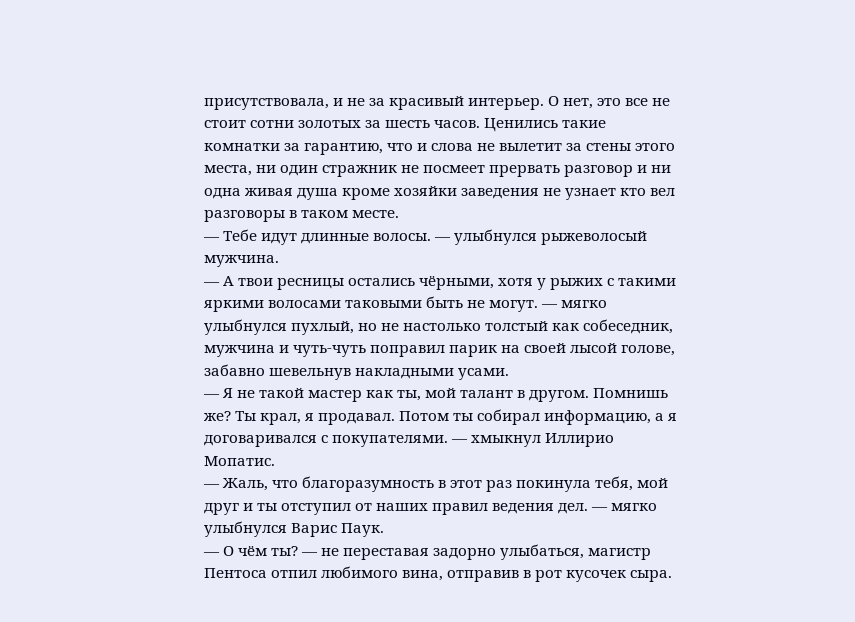присутствовала, и не за красивый интерьер. О нет, это все не стоит сотни золотых за шесть часов. Ценились такие комнатки за гарантию, что и слова не вылетит за стены этого места, ни один стражник не посмеет прервать разговор и ни одна живая душа кроме хозяйки заведения не узнает кто вел разговоры в таком месте.
— Тебе идут длинные волосы. — улыбнулся рыжеволосый мужчина.
— А твои ресницы остались чёрными, хотя у рыжих с такими яркими волосами таковыми быть не могут. — мягко улыбнулся пухлый, но не настолько толстый как собеседник, мужчина и чуть-чуть поправил парик на своей лысой голове, забавно шевельнув накладными усами.
— Я не такой мастер как ты, мой талант в другом. Помнишь же? Ты крал, я продавал. Потом ты собирал информацию, а я договаривался с покупателями. — хмыкнул Иллирио Мопатис.
— Жаль, что благоразумность в этот раз покинула тебя, мой друг и ты отступил от наших правил ведения дел. — мягко улыбнулся Варис Паук.
— О чём ты? — не переставая задорно улыбаться, магистр Пентоса отпил любимого вина, отправив в рот кусочек сыра.